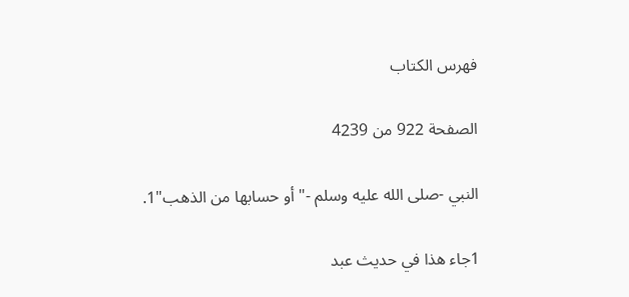فهرس الكتاب

الصفحة 922 من 4239

النبي -صلى الله عليه وسلم -"أو حسابها من الذهب"1.

1جاء هذا في حديث عبد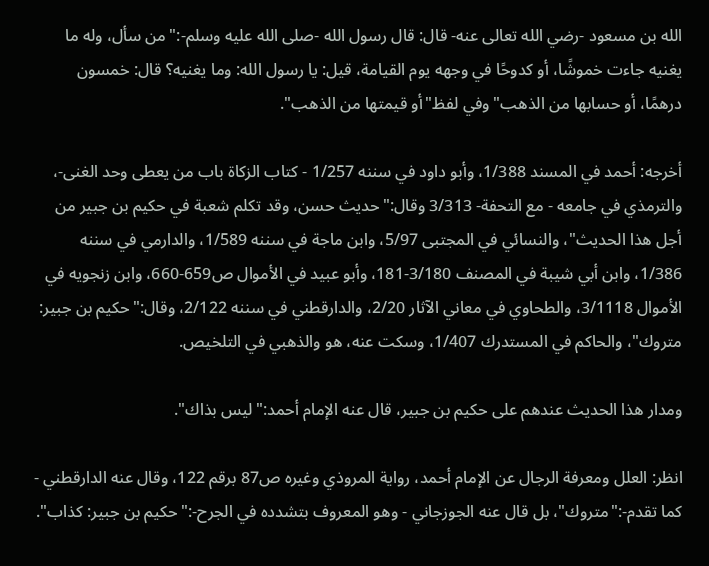الله بن مسعود -رضي الله تعالى عنه- قال: قال رسول الله -صلى الله عليه وسلم-:"من سأل، وله ما يغنيه جاءت خموشًا، أو كدوحًا في وجهه يوم القيامة، قيل: يا رسول الله: وما يغنيه؟ قال: خمسون درهمًا، أو حسابها من الذهب"وفي لفظ"أو قيمتها من الذهب".

أخرجه: أحمد في المسند 1/388، وأبو داود في سننه 1/257 - كتاب الزكاة باب من يعطى وحد الغنى-، والترمذي في جامعه - مع التحفة- 3/313 وقال:"حديث حسن، وقد تكلم شعبة في حكيم بن جبير من أجل هذا الحديث"، والنسائي في المجتبى 5/97، وابن ماجة في سننه 1/589، والدارمي في سننه 1/386، وابن أبي شيبة في المصنف 3/180-181، وأبو عبيد في الأموال ص659-660، وابن زنجويه في الأموال 3/1118، والطحاوي في معاني الآثار 2/20، والدارقطني في سننه 2/122، وقال:"حكيم بن جبير: متروك"، والحاكم في المستدرك 1/407، وسكت عنه، هو والذهبي في التلخيص.

ومدار هذا الحديث عندهم على حكيم بن جبير، قال عنه الإمام أحمد:"ليس بذاك".

انظر: العلل ومعرفة الرجال عن الإمام أحمد، رواية المروذي وغيره ص87 برقم 122، وقال عنه الدارقطني - كما تقدم-:"متروك"، بل قال عنه الجوزجاني - وهو المعروف بتشدده في الجرح-:"حكيم بن جبير: كذاب".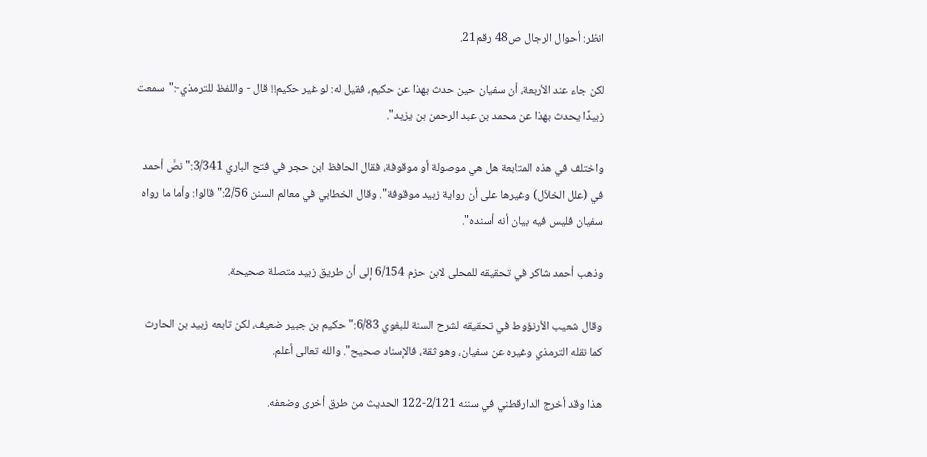انظر: أحوال الرجال ص48 رقم21.

لكن جاء عند الأربعة، أن سفيان حين حدث بهذا عن حكيم، فقيل له: لو غير حكيم!! قال - واللفظ للترمذي-:"سمعت زبيدًا يحدث بهذا عن محمد بن عبد الرحمن بن يزيد".

واختلف في هذه المتابعة هل هي موصولة أو موقوفة، فقال الحافظ ابن حجر في فتح الباري 3/341:"نصَّ أحمد في (علل الخلاّل) وغيرها على أن رواية زبيد موقوفة". وقال الخطابي في معالم السنن 2/56:"قالوا: وأما ما رواه سفيان فليس فيه بيان أنه أسنده".

وذهب أحمد شاكر في تحقيقه للمحلى لابن حزم 6/154 إلى أن طريق زبيد متصلة صحيحة.

وقال شعيب الأرنؤوط في تحقيقه لشرح السنة للبغوي 6/83:"حكيم بن جبير ضعيف، لكن تابعه زبيد بن الحارث كما نقله الترمذي وغيره عن سفيان، وهو ثقة، فالإسناد صحيح". والله تعالى أعلم.

هذا وقد أخرج الدارقطني في سننه 2/121-122 الحديث من طرق أخرى وضعفه.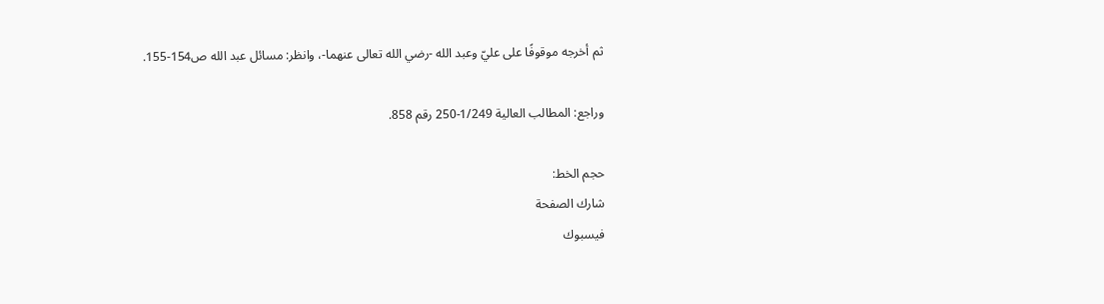ثم أخرجه موقوفًا على عليّ وعبد الله -رضي الله تعالى عنهما-، وانظر: مسائل عبد الله ص154-155.

وراجع: المطالب العالية 1/249-250 رقم 858.

حجم الخط:
شارك الصفحة
فيسبوك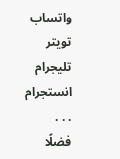واتساب تويتر تليجرام انستجرام
. . .
فضلًا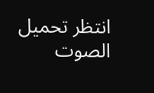انتظر تحميل الصوت